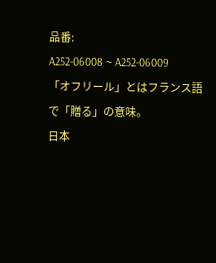品番:
A252-06008 ~ A252-06009
「オフリール」とはフランス語で「贈る」の意味。
日本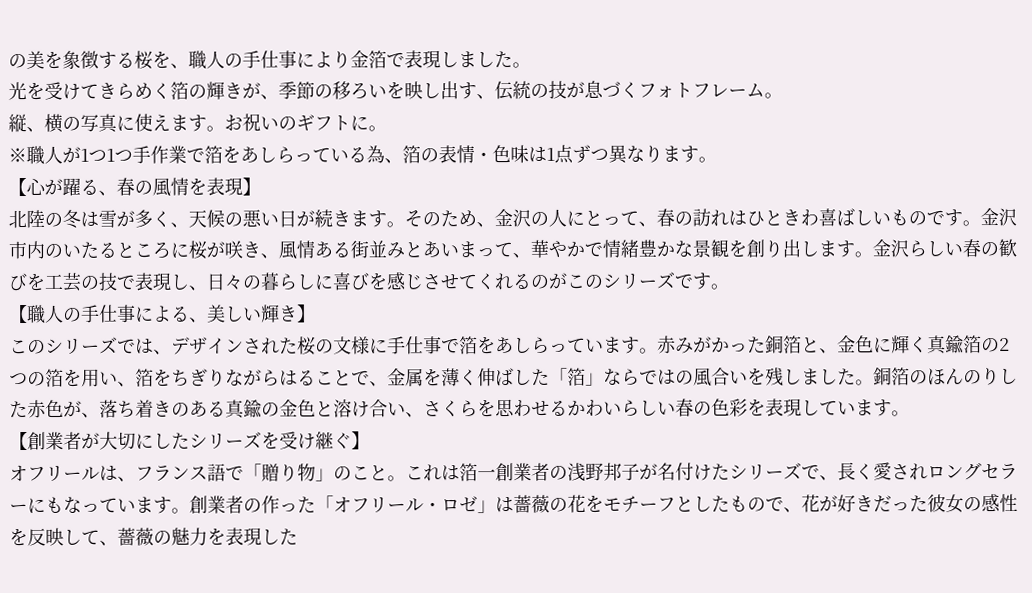の美を象徴する桜を、職人の手仕事により金箔で表現しました。
光を受けてきらめく箔の輝きが、季節の移ろいを映し出す、伝統の技が息づくフォトフレーム。
縦、横の写真に使えます。お祝いのギフトに。
※職人が1つ1つ手作業で箔をあしらっている為、箔の表情・色味は1点ずつ異なります。
【心が躍る、春の風情を表現】
北陸の冬は雪が多く、天候の悪い日が続きます。そのため、金沢の人にとって、春の訪れはひときわ喜ばしいものです。金沢市内のいたるところに桜が咲き、風情ある街並みとあいまって、華やかで情緒豊かな景観を創り出します。金沢らしい春の歓びを工芸の技で表現し、日々の暮らしに喜びを感じさせてくれるのがこのシリーズです。
【職人の手仕事による、美しい輝き】
このシリーズでは、デザインされた桜の文様に手仕事で箔をあしらっています。赤みがかった銅箔と、金色に輝く真鍮箔の2つの箔を用い、箔をちぎりながらはることで、金属を薄く伸ばした「箔」ならではの風合いを残しました。銅箔のほんのりした赤色が、落ち着きのある真鍮の金色と溶け合い、さくらを思わせるかわいらしい春の色彩を表現しています。
【創業者が大切にしたシリーズを受け継ぐ】
オフリールは、フランス語で「贈り物」のこと。これは箔一創業者の浅野邦子が名付けたシリーズで、長く愛されロングセラーにもなっています。創業者の作った「オフリール・ロゼ」は薔薇の花をモチーフとしたもので、花が好きだった彼女の感性を反映して、薔薇の魅力を表現した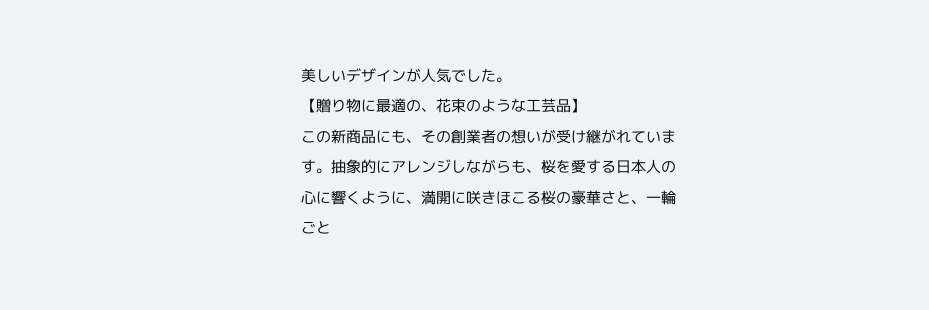美しいデザインが人気でした。
【贈り物に最適の、花束のような工芸品】
この新商品にも、その創業者の想いが受け継がれています。抽象的にアレンジしながらも、桜を愛する日本人の心に響くように、満開に咲きほこる桜の豪華さと、一輪ごと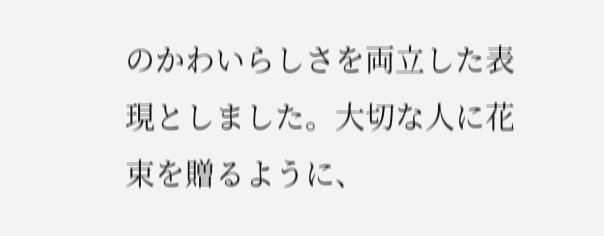のかわいらしさを両立した表現としました。大切な人に花束を贈るように、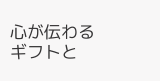心が伝わるギフトと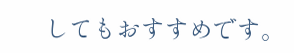してもおすすめです。